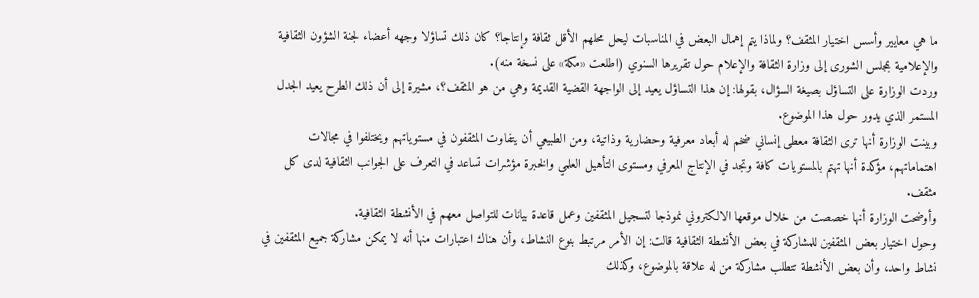ما هي معايير وأسس اختيار المثقف؟ ولماذا يتم إهمال البعض في المناسبات ليحل محلهم الأقل ثقافة وإنتاجا؟ كان ذلك تساؤلا وجهه أعضاء لجنة الشؤون الثقافية والإعلامية بمجلس الشورى إلى وزارة الثقافة والإعلام حول تقريرها السنوي (اطلعت «مكة» على نسخة منه).
وردت الوزارة على التساؤل بصيغة السؤال، بقولها: إن هذا التساؤل يعيد إلى الواجهة القضية القديمة وهي من هو المثقف؟، مشيرة إلى أن ذلك الطرح يعيد الجدل المستمر الذي يدور حول هذا الموضوع.
وبينت الوزارة أنها ترى الثقافة معطى إنساني ضخم له أبعاد معرفية وحضارية وذاتية، ومن الطبيعي أن يتفاوت المثقفون في مستوياتهم ويختلفوا في مجالات اهتماماتهم، مؤكدة أنها تهتم بالمستويات كافة وتجد في الإنتاج المعرفي ومستوى التأهيل العلمي والخبرة مؤشرات تساعد في التعرف على الجوانب الثقافية لدى كل مثقف.
وأوضحت الوزارة أنها خصصت من خلال موقعها الالكتروني نموذجا لتسجيل المثقفين وعمل قاعدة بيانات للتواصل معهم في الأنشطة الثقافية.
وحول اختيار بعض المثقفين للمشاركة في بعض الأنشطة الثقافية قالت: إن الأمر مرتبط بنوع النشاط، وأن هناك اعتبارات منها أنه لا يمكن مشاركة جميع المثقفين في نشاط واحد، وأن بعض الأنشطة تتطلب مشاركة من له علاقة بالموضوع، وكذلك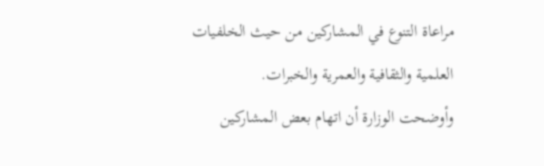مراعاة التنوع في المشاركين من حيث الخلفيات العلمية والثقافية والعمرية والخبرات.
وأوضحت الوزارة أن اتهام بعض المشاركين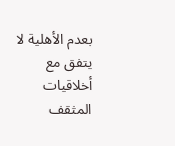بعدم الأهلية لا يتفق مع أخلاقيات المثقف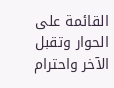القائمة على الحوار وتقبل الآخر واحترام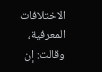الاختلافات المعرفية، وقالت: إن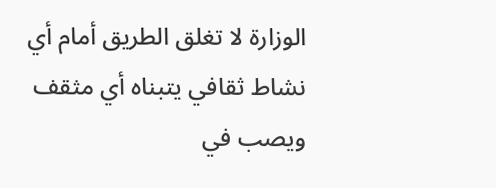الوزارة لا تغلق الطريق أمام أي نشاط ثقافي يتبناه أي مثقف ويصب في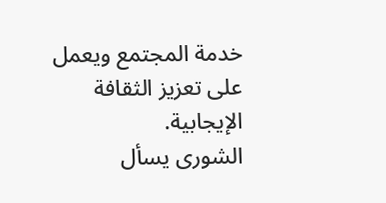خدمة المجتمع ويعمل على تعزيز الثقافة الإيجابية.
الشورى يسأل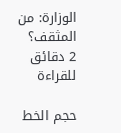الوزارة: من المثقف؟
2 دقائق للقراءة

حجم الخط